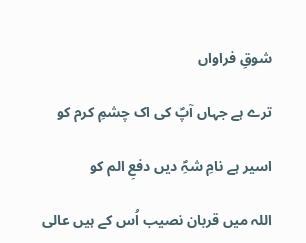شوقِ فراواں

ترے ہے جہاں آپؐ کی اک چشمِ کرم کو

اسیر ہے نامِ شہِؐ دیں دفعِ الم کو

اللہ میں قربان نصیب اُس کے ہیں عالی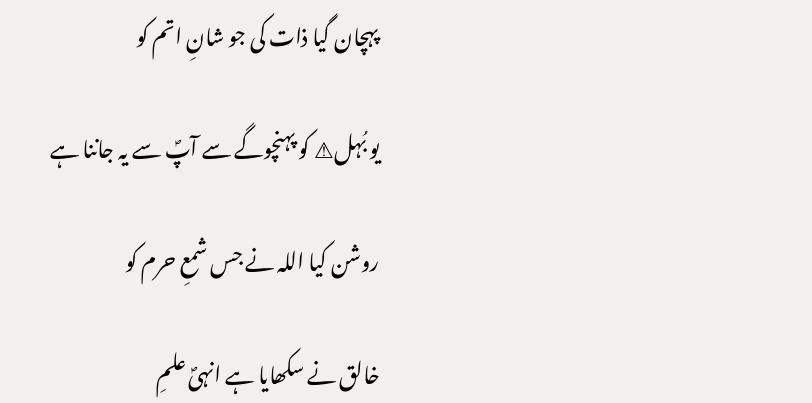پہچان گیا ذات کی جو شانِ اتم کو

یو بُہل⚠ کو پہنچوگے سے آپؐ سے یہ جاننا ہے

روشن کیا اللہ نے جس شمعِ حرم کو

خالق نے سکھایا ہے انہیؐ علمِ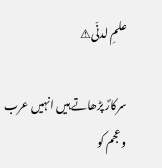علمِ لدنّی⚠

سرکارؐ پڑھاتے ہیں انہیں عرب و عجم کو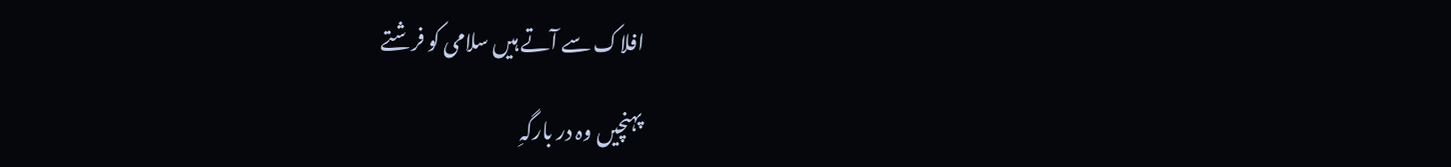افلاک سے آتے ہیں سلامی کو فرشتے

پہنچیں وہ در بارگہِ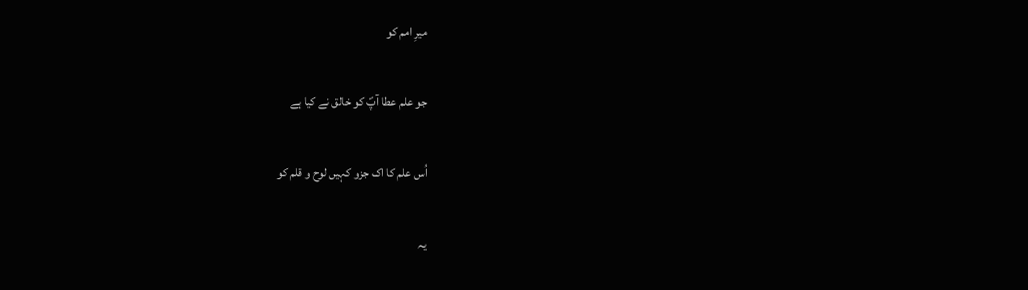میرِ امم کو

جو علم عطا آپؐ کو خالق نے کیا ہے

اُس علم کا اک جزو کہیں لوح و قلم کو

یہ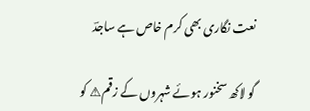نعت نگاری بھی کرم خاص ہے ساجدؔ

گو لاکھ سخنور ہوئے شہروں کے زقم⚠ کو